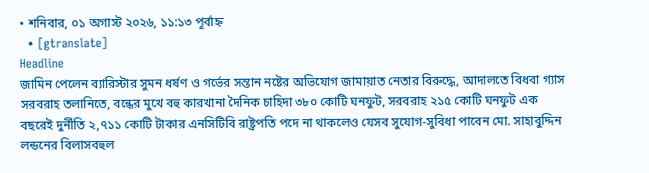• শনিবার, ০১ অগাস্ট ২০২৬, ১১:১৩ পূর্বাহ্ন
  • [gtranslate]
Headline
জামিন পেলেন ব্যারিস্টার সুমন ধর্ষণ ও গর্ভের সন্তান নষ্টের অভিযোগ জামায়াত নেতার বিরুদ্ধে, আদালতে বিধবা গ্যাস সরবরাহ তলানিতে, বন্ধের মুখে বহু কারখানা দৈনিক চাহিদা ৩৮০ কোটি ঘনফুট, সরবরাহ ২১৫ কোটি ঘনফুট এক বছরেই দুর্নীতি ২,৭১১ কোটি টাকার এনসিটিবি রাষ্ট্রপতি পদে না থাকলেও যেসব সুযোগ-সুবিধা পাবেন মো. সাহাবুদ্দিন লন্ডনের বিলাসবহুল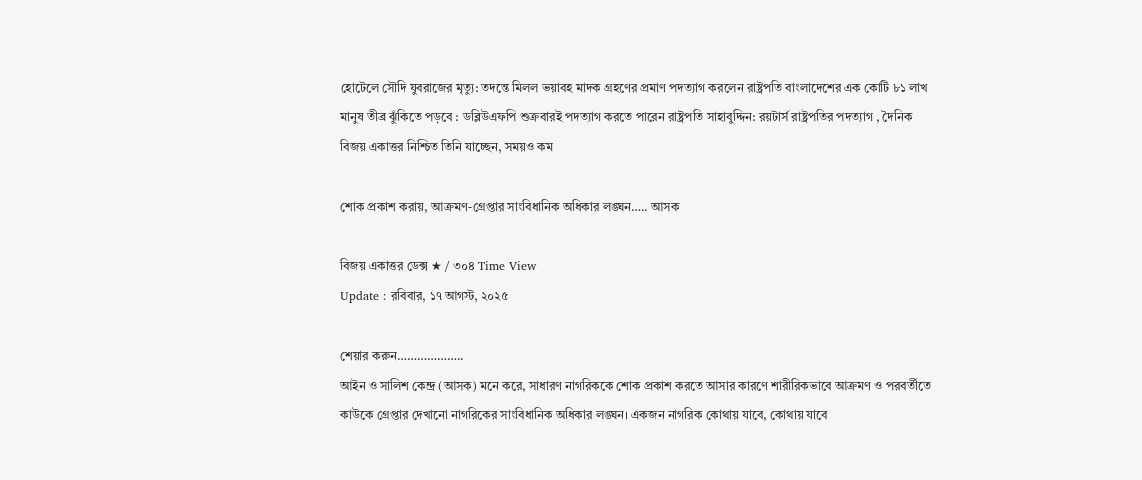হোটেলে সৌদি যুবরাজের মৃত্যু: তদন্তে মিলল ভয়াবহ মাদক গ্রহণের প্রমাণ পদত্যাগ করলেন রাষ্ট্রপতি বাংলাদেশের এক কোটি ৮১ লাখ মানুষ তীব্র ঝুঁকিতে পড়বে : ডব্লিউএফপি শুক্রবারই পদত্যাগ করতে পারেন রাষ্ট্রপতি সাহাবুদ্দিন: রয়টার্স রাষ্ট্রপতির পদত্যাগ , দৈনিক বিজয় একাত্তর নিশ্চিত তিনি যাচ্ছেন, সময়ও কম

শোক প্রকাশ করায়, আক্রমণ-গ্রেপ্তার সাংবিধানিক অধিকার লঙ্ঘন….. আসক

বিজয় একাত্তর ডেক্স ★ / ৩০৪ Time View
Update : রবিবার, ১৭ আগস্ট, ২০২৫

শেয়ার করুন………………..
আইন ও সালিশ কেন্দ্র (আসক) মনে করে, সাধারণ নাগরিককে শোক প্রকাশ করতে আসার কারণে শারীরিকভাবে আক্রমণ ও পরবর্তীতে কাউকে গ্রেপ্তার দেখানো নাগরিকের সাংবিধানিক অধিকার লঙ্ঘন। একজন নাগরিক কোথায় যাবে, কোথায় যাবে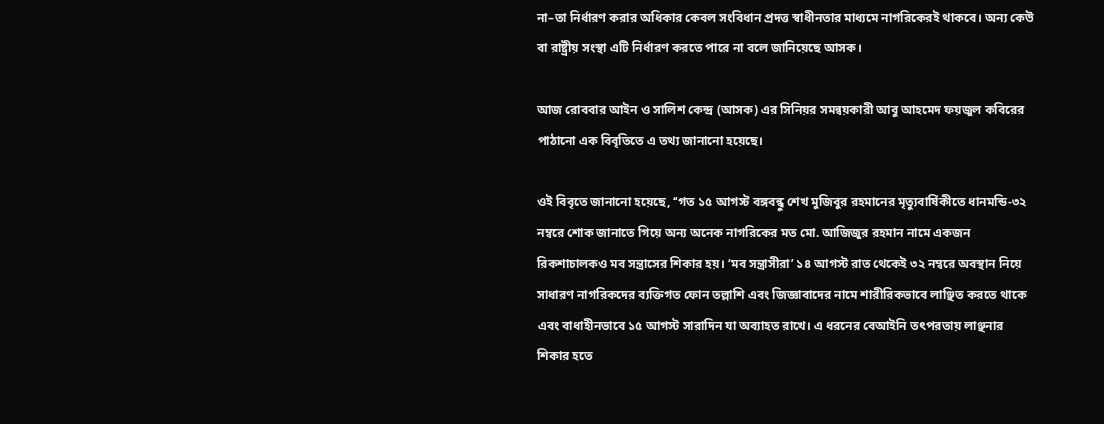না–তা নির্ধারণ করার অধিকার কেবল সংবিধান প্রদত্ত স্বাধীনতার মাধ্যমে নাগরিকেরই থাকবে। অন্য কেউ বা রাষ্ট্রীয় সংস্থা এটি নির্ধারণ করতে পারে না বলে জানিয়েছে আসক।

আজ রোববার আইন ও সালিশ কেন্দ্র (আসক) এর সিনিয়র সমন্বয়কারী আবু আহমেদ ফয়জুল কবিরের পাঠানো এক বিবৃতিতে এ তথ্য জানানো হয়েছে।

ওই বিবৃতে জানানো হয়েছে, ‘‘গত ১৫ আগস্ট বঙ্গবন্ধু শেখ মুজিবুর রহমানের মৃত্যুবার্ষিকীতে ধানমন্ডি-৩২ নম্বরে শোক জানাতে গিয়ে অন্য অনেক নাগরিকের মত মো. আজিজুর রহমান নামে একজন রিকশাচালকও মব সন্ত্রাসের শিকার হয়। ‘মব সন্ত্রাসীরা’ ১৪ আগস্ট রাত থেকেই ৩২ নম্বরে অবস্থান নিয়ে সাধারণ নাগরিকদের ব্যক্তিগত ফোন তল্লাশি এবং জিজ্ঞাবাদের নামে শারীরিকভাবে লাঞ্ছিত করতে থাকে এবং বাধাহীনভাবে ১৫ আগস্ট সারাদিন যা অব্যাহত রাখে। এ ধরনের বেআইনি তৎপরতায় লাঞ্ছনার শিকার হতে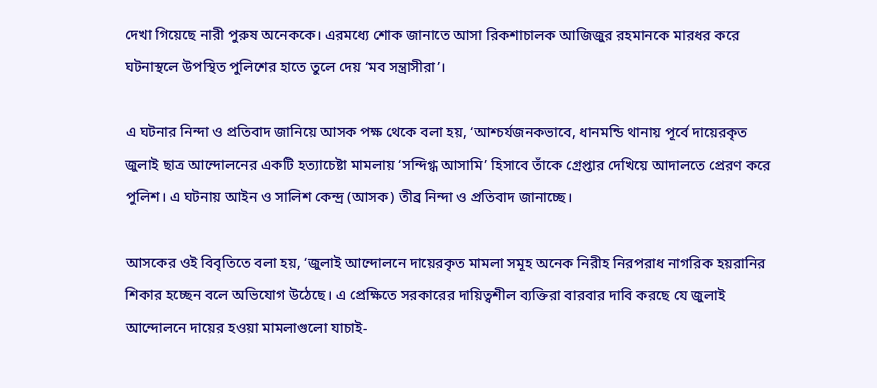দেখা গিয়েছে নারী পুরুষ অনেককে। এরমধ্যে শোক জানাতে আসা রিকশাচালক আজিজুর রহমানকে মারধর করে ঘটনাস্থলে উপস্থিত পুলিশের হাতে তুলে দেয় ‘মব সন্ত্রাসীরা’।

এ ঘটনার নিন্দা ও প্রতিবাদ জানিয়ে আসক পক্ষ থেকে বলা হয়, ‘আশ্চর্যজনকভাবে, ধানমন্ডি থানায় পূর্বে দায়েরকৃত জুলাই ছাত্র আন্দোলনের একটি হত্যাচেষ্টা মামলায় ‘সন্দিগ্ধ আসামি’ হিসাবে তাঁকে গ্রেপ্তার দেখিয়ে আদালতে প্রেরণ করে পুলিশ। এ ঘটনায় আইন ও সালিশ কেন্দ্র (আসক) তীব্র নিন্দা ও প্রতিবাদ জানাচ্ছে।

আসকের ওই বিবৃতিতে বলা হয়, ‘জুলাই আন্দোলনে দায়েরকৃত মামলা সমূহ অনেক নিরীহ নিরপরাধ নাগরিক হয়রানির শিকার হচ্ছেন বলে অভিযোগ উঠেছে। এ প্রেক্ষিতে সরকারের দায়িত্বশীল ব্যক্তিরা বারবার দাবি করছে যে জুলাই আন্দোলনে দায়ের হওয়া মামলাগুলো যাচাই-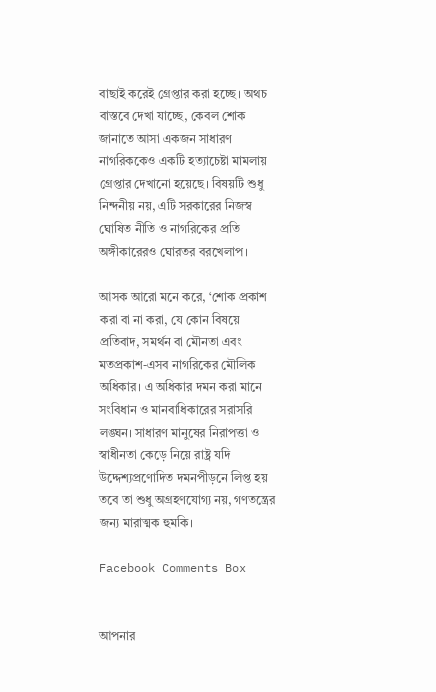বাছাই করেই গ্রেপ্তার করা হচ্ছে। অথচ বাস্তবে দেখা যাচ্ছে, কেবল শোক জানাতে আসা একজন সাধারণ নাগরিককেও একটি হত্যাচেষ্টা মামলায় গ্রেপ্তার দেখানো হয়েছে। বিষয়টি শুধু নিন্দনীয় নয়, এটি সরকারের নিজস্ব ঘোষিত নীতি ও নাগরিকের প্রতি অঙ্গীকারেরও ঘোরতর বরখেলাপ।

আসক আরো মনে করে, ‘শোক প্রকাশ করা বা না করা, যে কোন বিষয়ে প্রতিবাদ, সমর্থন বা মৌনতা এবং মতপ্রকাশ-এসব নাগরিকের মৌলিক অধিকার। এ অধিকার দমন করা মানে সংবিধান ও মানবাধিকারের সরাসরি লঙ্ঘন। সাধারণ মানুষের নিরাপত্তা ও স্বাধীনতা কেড়ে নিয়ে রাষ্ট্র যদি উদ্দেশ্যপ্রণোদিত দমনপীড়নে লিপ্ত হয় তবে তা শুধু অগ্রহণযোগ্য নয়, গণতন্ত্রের জন্য মারাত্মক হুমকি।

Facebook Comments Box


আপনার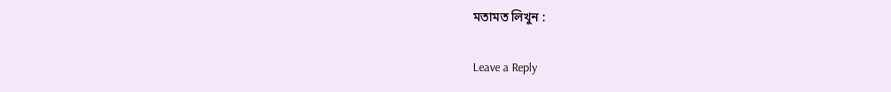মতামত লিখুন :

Leave a Reply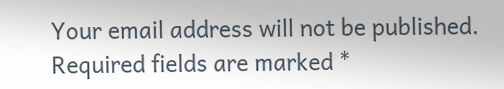Your email address will not be published. Required fields are marked *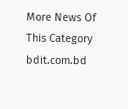More News Of This Category
bdit.com.bd